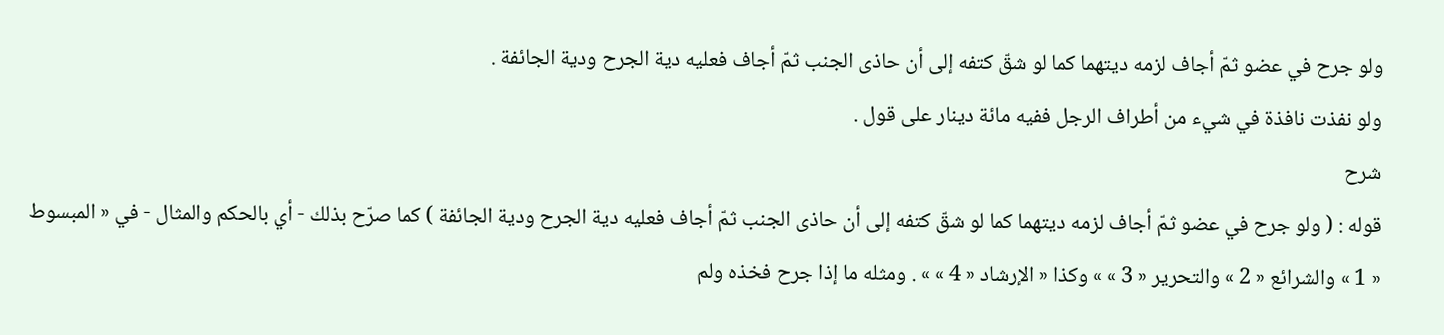ولو جرح في عضو ثمّ أجاف لزمه ديتهما كما لو شقّ كتفه إلى أن حاذى الجنب ثمّ أجاف فعليه دية الجرح ودية الجائفة .
ولو نفذت نافذة في شيء من أطراف الرجل ففيه مائة دينار على قول .
شرح
قوله : ( ولو جرح في عضو ثمّ أجاف لزمه ديتهما كما لو شقّ كتفه إلى أن حاذى الجنب ثمّ أجاف فعليه دية الجرح ودية الجائفة ) كما صرّح بذلك - أي بالحكم والمثال - في « المبسوط « 1 » والشرائع « 2 » والتحرير « 3 » » وكذا « الإرشاد « 4 » » . ومثله ما إذا جرح فخذه ولم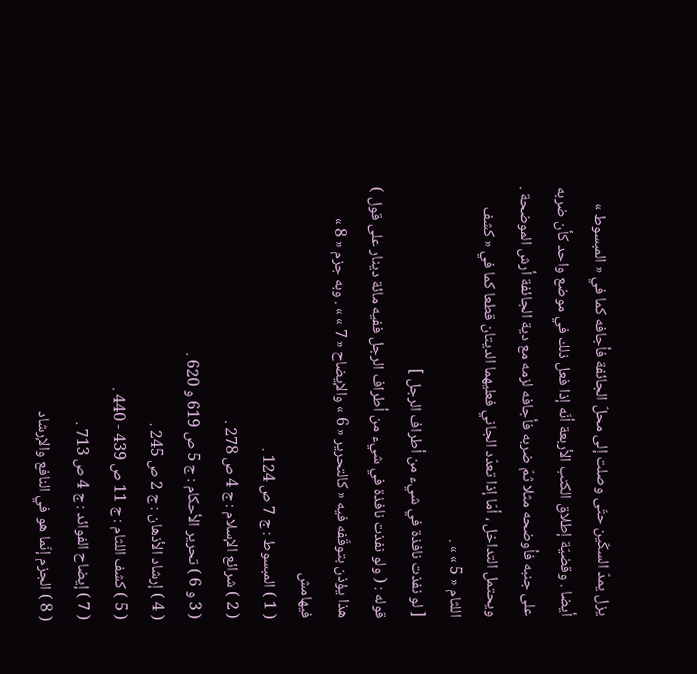يزل يمدّ السكّين حتّى وصلت إلى محلّ الجائفة فأجافه كما في « المبسوط » أيضا . وقضيّة إطلاق الكتب الأربعة أنّه إذا فعل ذلك في موضع واحد كأن ضربه على جنبه فأوضحه مثلا ثمّ ضربه فأجافه لزمه مع دية الجائفة أرش الموضحة . ويحتمل التداخل ، أمّا إذا تعدّد الجاني فعليهما الديتان قطعا كما في « كشف اللثام « 5 » » .
[ لو نفذت نافذة في شيء من أطراف الرجل ]
قوله : ( ولو نفذت نافذة في شيء من أطراف الرجل ففيه مائة دينار على قول ) هذا يؤذن بتوقّفه فيه « كالتحرير « 6 » والإيضاح « 7 » » . وبه جزم « 8 » فيهامش
( 1 ) المبسوط : ج 7 ص 124 .
( 2 ) شرائع الإسلام : ج 4 ص 278 .
( 3 و 6 ) تحرير الأحكام : ج 5 ص 619 و 620 .
( 4 ) إرشاد الأذهان : ج 2 ص 245 .
( 5 ) كشف اللثام : ج 11 ص 439 - 440 .
( 7 ) إيضاح الفوائد : ج 4 ص 713 .
( 8 ) الجزم إنّما هو في النافع والإرشاد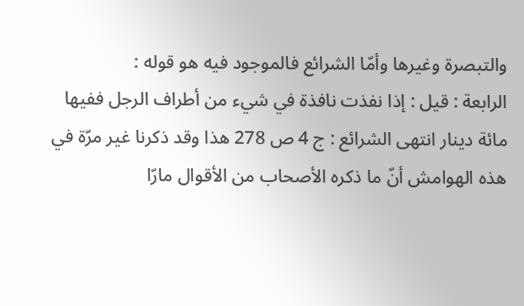والتبصرة وغيرها وأمّا الشرائع فالموجود فيه هو قوله :
الرابعة : قيل : إذا نفذت نافذة في شيء من أطراف الرجل ففيها مائة دينار انتهى الشرائع : ج 4 ص 278 هذا وقد ذكرنا غير مرّة في هذه الهوامش أنّ ما ذكره الأصحاب من الأقوال مارّا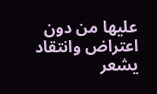عليها من دون اعتراض وانتقاد يشعر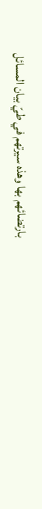بارتضائهم بها وهذه سيرتهم في طيّ بيان المسائل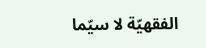الفقهيّة لا سيّما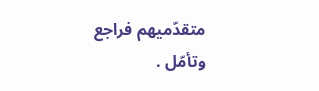متقدّميهم فراجع وتأمّل .